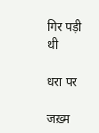गिर पड़ी थी

धरा पर

जख़्म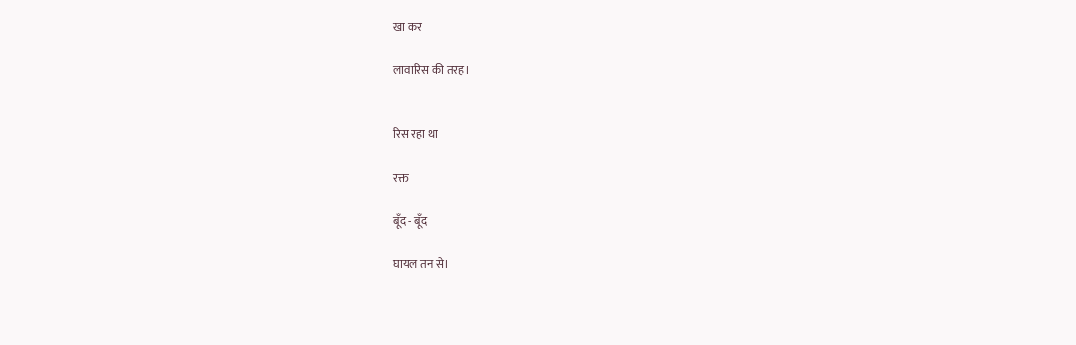खा कर

लावारिस की तरह।


रिस रहा था

रक्त

बूँद - बूँद

घायल तन से।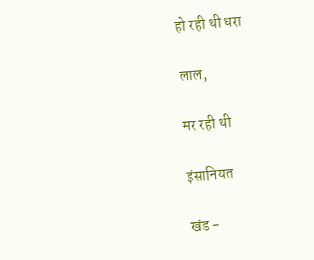हो रही थी धरा

लाल,

मर रही थी

इंसानियत

खंड -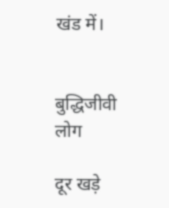खंड में।


बुद्धिजीवी लोग

दूर खड़े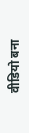वीडियो बना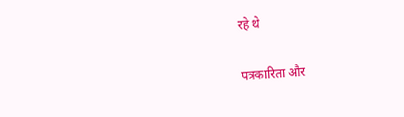रहे थे

पत्रकारिता और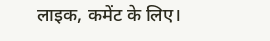लाइक, कमेंट के लिए।